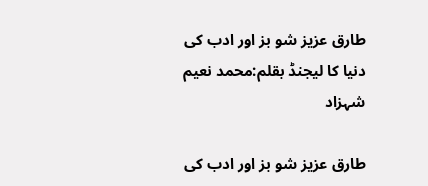طارق عزیز شو بز اور ادب کی دنیا کا لیجنڈ بقلم:محمد نعیم شہزاد

طارق عزیز شو بز اور ادب کی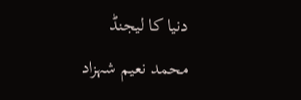دنیا کا لیجنڈ
محمد نعیم شہزاد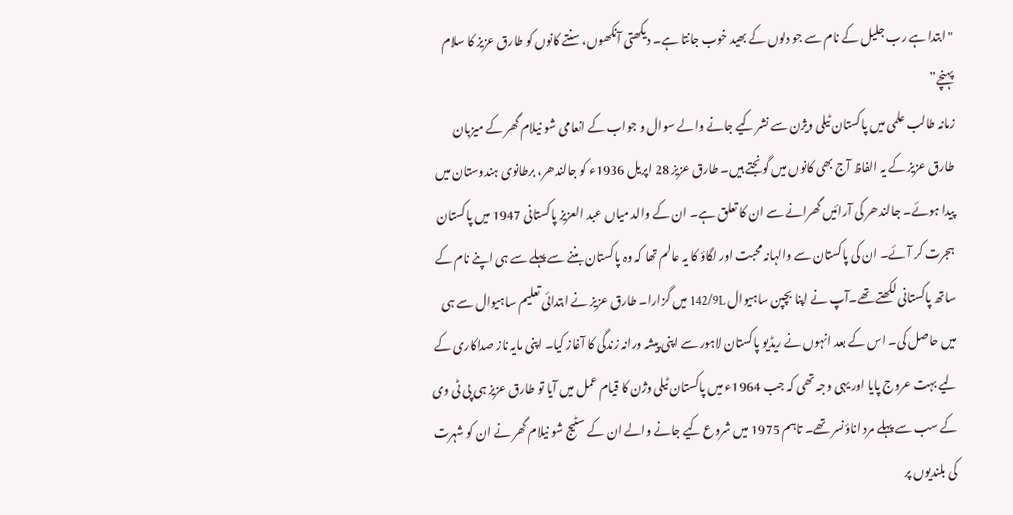"ابتدا ہے رب جلیل کے نام سے جو دلوں کے بھید خوب جانتا ہے۔ دیکھتی آنکھوں، سنتے کانوں کو طارق عزیز کا سلام پہنچے”
زمانہ طالب علمی میں پاکستان ٹیلی ویژن سے نشر کیے جانے والے سوال و جواب کے انعامی شو نیلام گھر کے میزبان طارق عزیز کے یہ الفاظ آج بھی کانوں میں گونجتے ہیں۔ طارق عزیز 28 اپریل 1936ء کو جالندھر، برطانوی ہندوستان میں پیدا ہوئے۔ جالندھر کی آرائیں گھرانے سے ان کا تعلق ہے۔ ان کے والد میاں عبد العزیز پاکستانی 1947 میں پاکستان ہجرت کر آئے۔ ان کی پاکستان سے والہانہ محبت اور لگاؤ کا یہ عالم تھا کہ وہ پاکستان بننے سے پہلے سے ہی اپنے نام کے ساتھ پاکستانی لکھتے تھے۔آپ نے اپنا بچپن ساہیوال 142/9L میں گزارا۔ طارق عزیز نے ابتدائی تعلیم ساہیوال سے ہی میں حاصل کی۔ اس کے بعد انہوں نے ریڈیو پاکستان لاہور سے اپنی پیشہ ورانہ زندگی کا آغاز کیا۔ اپنی مایہ ناز صداکاری کے لیے بہت عروج پایا اور یہی وجہ تھی کہ جب 1964ء میں پاکستان ٹیلی وژن کا قیام عمل میں آیا تو طارق عزیز ہی پی ٹی وی کے سب سے پہلے مرد اناؤنسر تھے۔ تاہم 1975 میں شروع کیے جانے والے ان کے سٹیج شو نیلام گھر نے ان کو شہرت کی بلندیوں پر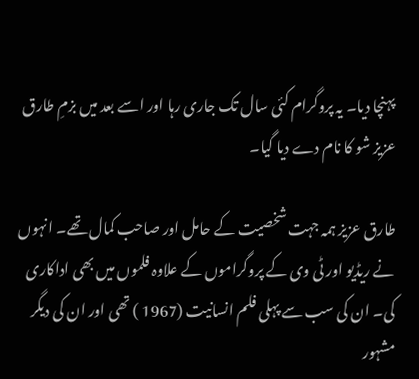پہنچا دیا۔ یہ پروگرام کئی سال تک جاری رہا اور اسے بعد میں بزمِ طارق عزیز شو کا نام دے دیا گیا۔

طارق عزیز ہمہ جہت شخصیت کے حامل اور صاحب کمال تھے۔ انہوں نے ریڈیو اور ٹی وی کے پروگراموں کے علاوہ فلموں میں بھی اداکاری کی۔ ان کی سب سے پہلی فلم انسانیت (1967 ) تھی اور ان کی دیگر مشہور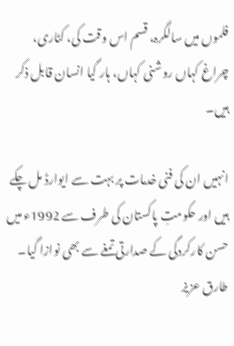فلموں میں سالگرہ، قسم اس وقت کی، کٹاری، چراغ کہاں روشنی کہاں، ہار گیا انسان قابل ذکر ہیں۔

انہیں ان کی فنی خدمات پر بہت سے ایوارڈ مل چکے ہیں اور حکومتِ پاکستان کی طرف سے 1992ء میں حسن کارکردگی کے صدارتی تمغے سے بھی نوازا گیا۔ طارق عزیز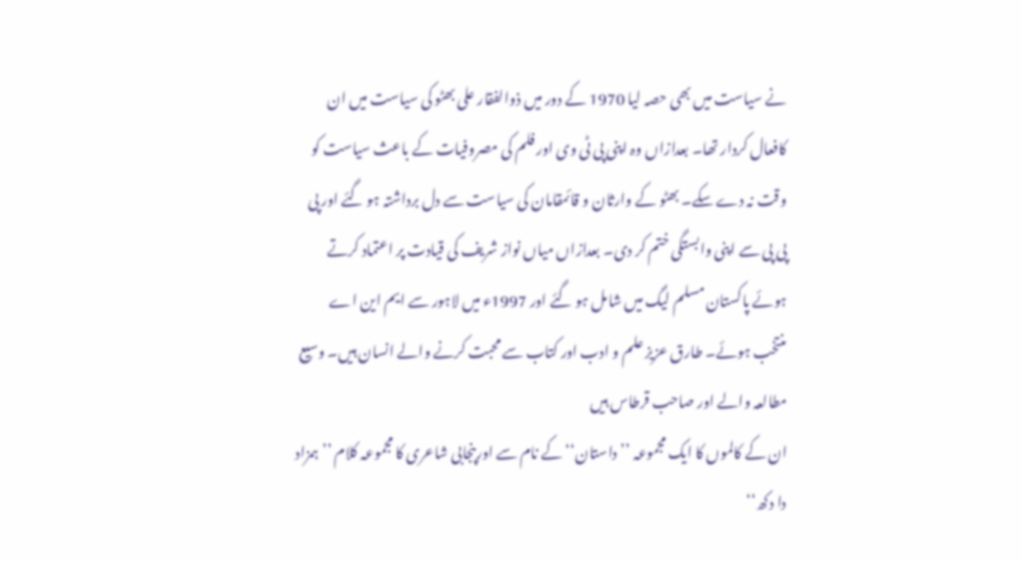نے سیاست میں بھی حصہ لیا 1970 کے دور میں ذوالفقار علی بھٹو کی سیاست میں ان کافعال کردار تھا۔ بعدازاں وہ اپنی پی ٹی وی اور فلم کی مصروفیات کے باعث سیاست کو وقت نہ دے سکے۔ بھٹو کے وارثان و قائمقامان کی سیاست سے دل برداشتہ ہو گئے اور پی پی پی سے اپنی وابستگی ختم کر دی۔ بعدازاں میاں نواز شریف کی قیادت پر اعتماد کرتے ہوئے پاکستان مسلم لیگ میں شامل ہو گئے اور 1997ء میں لاہور سے ایم این اے منتخب ہوئے۔ طارق عزیز علم و ادب اور کتاب سے محبت کرنے والے انسان ہیں۔ وسیع مطالعہ والے اور صاحب قرطاس ہیں
ان کے کالموں کا ایک مجموعہ ’’داستان‘‘ کے نام سے اورپنجابی شاعری کا مجموعہ کلام ’’ہمزاد دا دکھ‘‘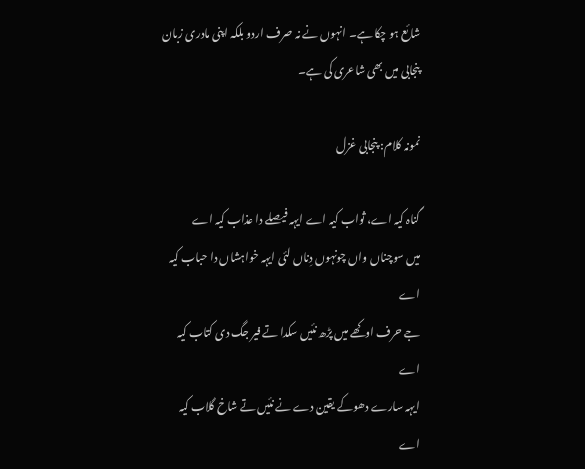شائع ہو چکا ہے۔ انہوں نے نہ صرف اردو بلکہ اپنی مادری زبان پنجابی میں بھی شاعری کی ہے۔

نمونہ کلام: پنجابی غزل

گناہ کیہ اے، ثواب کیہ اے ایہہ فیصلے دا عذاب کیہ اے
میں سوچناں واں چونہوں دِناں لئی ایہہ خواہشاں دا حباب کیہ اے
جے حرف اوکھے میں پڑھ نئیں سکدا تے فیر جگ دی کتاب کیہ اے
ایہہ سارے دھوکے یقین دے نے نئیں تے شاخ گلاب کیہ اے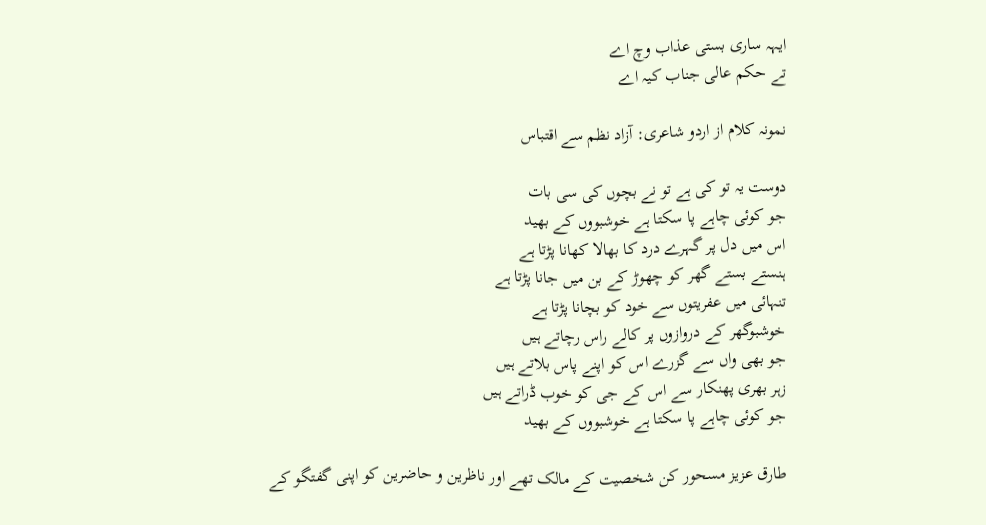ایہہ ساری بستی عذاب وچ اے
تے حکم عالی جناب کیہ اے

نمونہ کلام از اردو شاعری: آزاد نظم سے اقتباس

دوست یہ تو کی ہے تو نے بچوں کی سی بات
جو کوئی چاہے پا سکتا ہے خوشبووں کے بھید
اس میں دل پر گہرے درد کا بھالا کھانا پڑتا ہے
ہنستے بستے گھر کو چھوڑ کے بن میں جانا پڑتا ہے
تنہائی میں عفریتوں سے خود کو بچانا پڑتا ہے
خوشبوگھر کے دروازوں پر کالے راس رچاتے ہیں
جو بھی واں سے گزرے اس کو اپنے پاس بلاتے ہیں
زہر بھری پھنکار سے اس کے جی کو خوب ڈراتے ہیں
جو کوئی چاہے پا سکتا ہے خوشبووں کے بھید

طارق عزیز مسحور کن شخصیت کے مالک تھے اور ناظرین و حاضرین کو اپنی گفتگو کے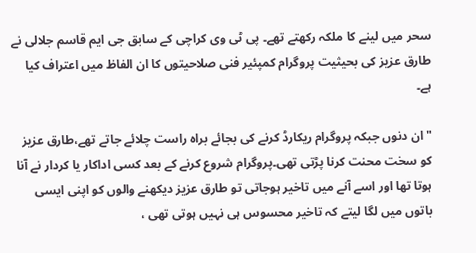سحر میں لینے کا ملکہ رکھتے تھے۔ پی ٹی وی کراچی کے سابق جی ایم قاسم جلالی نے طارق عزیز کی بحیثیت پروگرام کمپئیر فنی صلاحیتوں کا ان الفاظ میں اعتراف کیا ہے۔

"ان دنوں جبکہ پروگرام ریکارڈ کرنے کی بجائے براہ راست چلائے جاتے تھے،طارق عزیز کو سخت محنت کرنا پڑتی تھی۔پروگرام شروع کرنے کے بعد کسی اداکار یا کردار نے آنا ہوتا تھا اور اسے آنے میں تاخیر ہوجاتی تو طارق عزیز دیکھنے والوں کو اپنی ایسی باتوں میں لگا لیتے کہ تاخیر محسوس ہی نہیں ہوتی تھی ،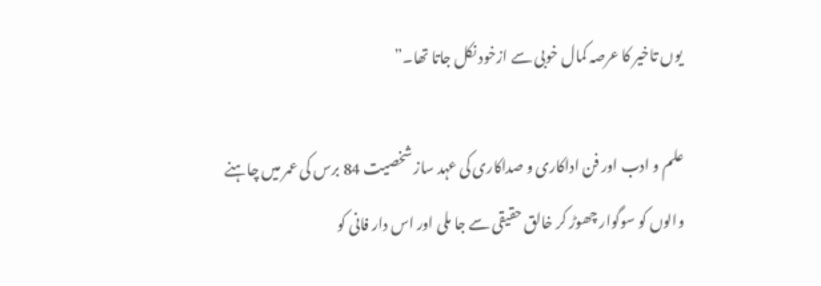یوں تاخیر کا عرصہ کمال خوبی سے ازخود نکل جاتا تھا۔”

علم و ادب اور فن اداکاری و صداکاری کی عہد ساز شخصیت 84 برس کی عمر میں چاہنے والوں کو سوگوار چھوڑ کر خالق حقیقی سے جا ملی اور اس دار فانی کو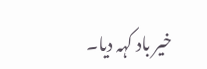خیر باد کہہ دیا۔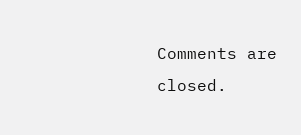Comments are closed.